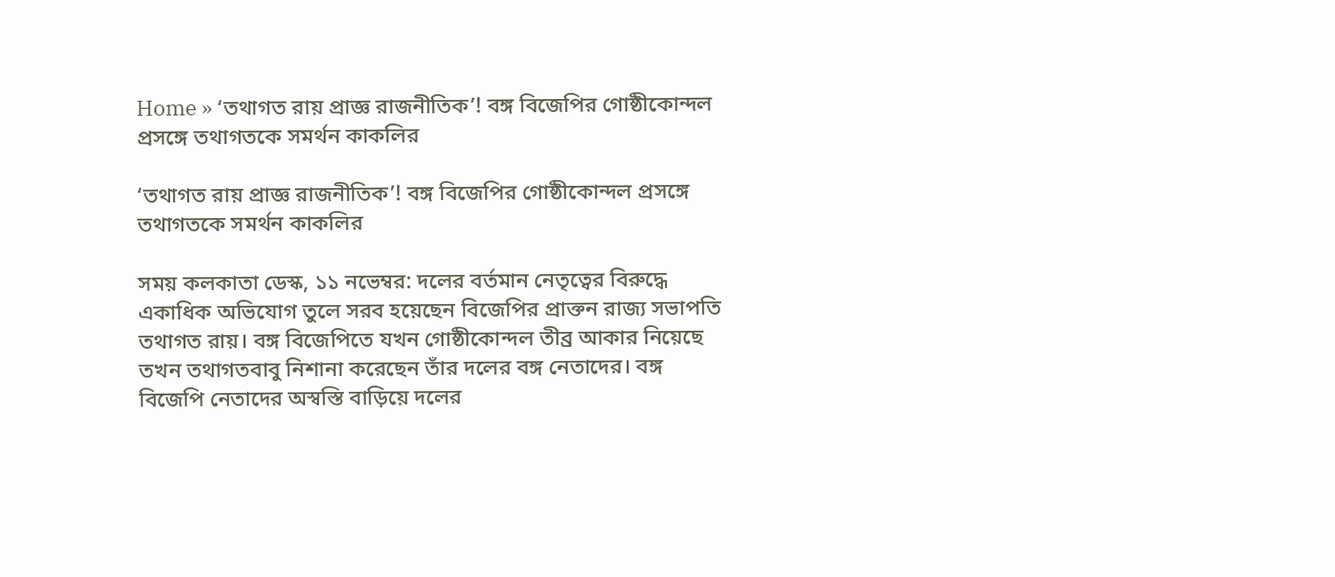Home » ‘তথাগত রায় প্রাজ্ঞ রাজনীতিক’! বঙ্গ বিজেপির গোষ্ঠীকোন্দল প্রসঙ্গে তথাগতকে সমর্থন কাকলির

‘তথাগত রায় প্রাজ্ঞ রাজনীতিক’! বঙ্গ বিজেপির গোষ্ঠীকোন্দল প্রসঙ্গে তথাগতকে সমর্থন কাকলির

সময় কলকাতা ডেস্ক, ১১ নভেম্বর: দলের বর্তমান নেতৃত্বের বিরুদ্ধে একাধিক অভিযোগ তুলে সরব হয়েছেন বিজেপির প্রাক্তন রাজ্য সভাপতি তথাগত রায়। বঙ্গ বিজেপিতে যখন গোষ্ঠীকোন্দল তীব্র আকার নিয়েছে তখন তথাগতবাবু নিশানা করেছেন তাঁর দলের বঙ্গ নেতাদের। বঙ্গ বিজেপি নেতাদের অস্বস্তি বাড়িয়ে দলের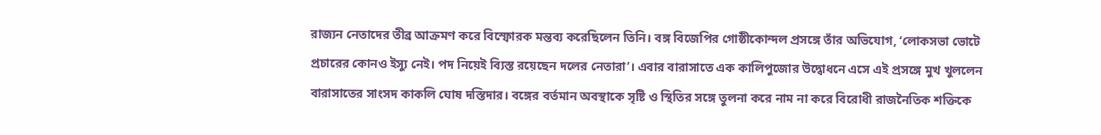রাজ্যন নেতাদের তীব্র আক্রমণ করে বিস্ফোরক মন্তব্য করেছিলেন তিনি। বঙ্গ বিজেপির গোষ্ঠীকোন্দল প্রসঙ্গে তাঁর অভিযোগ, ‘লোকসভা ভোটে প্রচারের কোনও ইস্যু নেই। পদ নিয়েই ব্যিস্ত রয়েছেন দলের নেতারা’। এবার বারাসাতে এক কালিপুজোর উদ্বোধনে এসে এই প্রসঙ্গে মুখ খুললেন বারাসাতের সাংসদ কাকলি ঘোষ দস্তিদার। বঙ্গের বর্তমান অবস্থাকে সৃষ্টি ও স্থিতির সঙ্গে তুলনা করে নাম না করে বিরোধী রাজনৈতিক শক্তিকে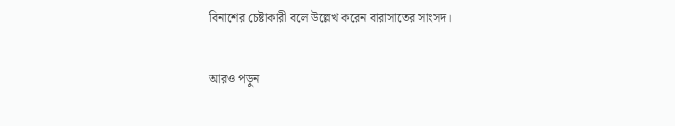বিনাশের চেষ্টাকারী বলে উল্লেখ করেন বারাসাতের সাংসদ।

আরও পড়ুন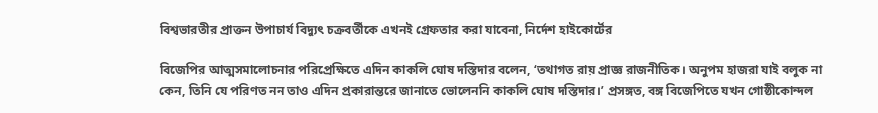বিশ্বভারতীর প্রাক্তন উপাচার্য বিদ্যুৎ চক্রবর্তীকে এখনই গ্রেফতার করা যাবেনা, নির্দেশ হাইকোর্টের

বিজেপির আত্মসমালোচনার পরিপ্রেক্ষিতে এদিন কাকলি ঘোষ দস্তিদার বলেন, ‘তথাগত রায় প্রাজ্ঞ রাজনীতিক। অনুপম হাজরা যাই বলুক না কেন, তিনি যে পরিণত নন তাও এদিন প্রকারান্তরে জানাতে ভোলেননি কাকলি ঘোষ দস্তিদার।’ প্রসঙ্গত, বঙ্গ বিজেপিতে যখন গোষ্ঠীকোন্দল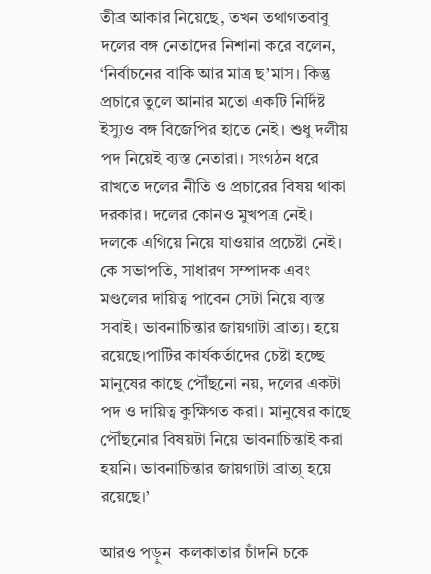তীব্র আকার নিয়েছে, তখন তথাগতবাবু দলের বঙ্গ নেতাদের নিশানা করে বলেন, ‘নির্বাচনের বাকি আর মাত্র ছ’মাস। কিন্তু প্রচারে তুলে আনার মতো একটি নির্দিষ্ট ইস্যুও বঙ্গ বিজেপির হাতে নেই। শুধু দলীয় পদ নিয়েই ব্যস্ত নেতারা। সংগঠন ধরে রাখতে দলের নীতি ও প্রচারের বিষয় থাকা দরকার। দলের কোনও মুখপত্র নেই। দলকে এগিয়ে নিয়ে যাওয়ার প্রচেষ্টা নেই। কে সভাপতি, সাধারণ সম্পাদক এবং মণ্ডলের দায়িত্ব পাবেন সেটা নিয়ে ব্যস্ত সবাই। ভাবনাচিন্তার জায়গাটা ব্রাত্য। হয়ে রয়েছে।পার্টির কার্যকর্তাদের চেষ্টা হচ্ছে মানুষের কাছে পৌঁছনো নয়, দলের একটা পদ ও দায়িত্ব কুক্ষিগত করা। মানুষের কাছে পৌঁছনোর বিষয়টা নিয়ে ভাবনাচিন্তাই করা হয়নি। ভাবনাচিন্তার জায়গাটা ব্রাত্য্ হয়ে রয়েছে।’

আরও পড়ুন  কলকাতার চাঁদনি চকে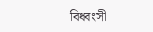বিধ্বংসী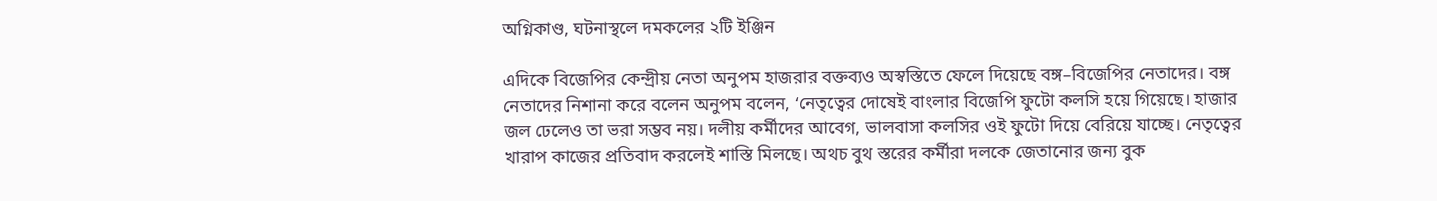অগ্নিকাণ্ড, ঘটনাস্থলে দমকলের ২টি ইঞ্জিন

এদিকে বিজেপির কেন্দ্রীয় নেতা অনুপম হাজরার বক্তব্যও অস্বস্তিতে ফেলে দিয়েছে বঙ্গ–বিজেপির নেতাদের। বঙ্গ নেতাদের নিশানা করে বলেন অনুপম বলেন, ‘নেতৃত্বের দোষেই বাংলার বিজেপি ফুটো কলসি হয়ে গিয়েছে। হাজার জল ঢেলেও তা ভরা সম্ভব নয়। দলীয় কর্মীদের আবেগ, ভালবাসা কলসির ওই ফুটো দিয়ে বেরিয়ে যাচ্ছে। নেতৃত্বের খারাপ কাজের প্রতিবাদ করলেই শাস্তি মিলছে। অথচ বুথ স্তরের কর্মীরা দলকে জেতানোর জন্য বুক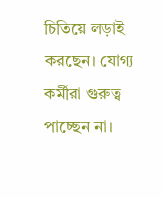চিতিয়ে লড়াই করছেন। যোগ্য কর্মীরা গুরুত্ব পাচ্ছেন না।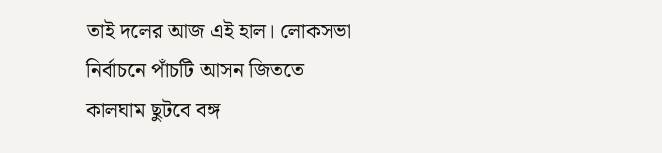তাই দলের আজ এই হাল। লোকসভা নির্বাচনে পাঁচটি আসন জিততে কালঘাম ছুটবে বঙ্গ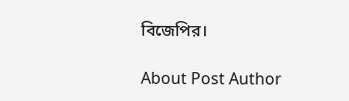বিজেপির।

About Post Author